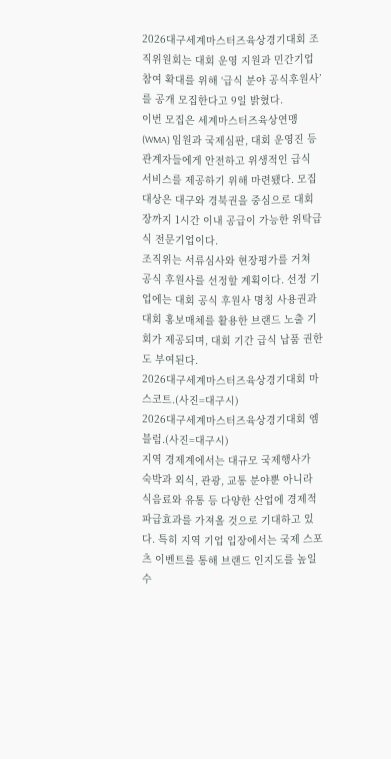2026대구세계마스터즈육상경기대회 조직위원회는 대회 운영 지원과 민간기업 참여 확대를 위해 ‘급식 분야 공식후원사’를 공개 모집한다고 9일 밝혔다.
이번 모집은 세계마스터즈육상연맹(WMA) 임원과 국제심판, 대회 운영진 등 관계자들에게 안전하고 위생적인 급식 서비스를 제공하기 위해 마련됐다. 모집 대상은 대구와 경북권을 중심으로 대회장까지 1시간 이내 공급이 가능한 위탁급식 전문기업이다.
조직위는 서류심사와 현장평가를 거쳐 공식 후원사를 선정할 계획이다. 선정 기업에는 대회 공식 후원사 명칭 사용권과 대회 홍보매체를 활용한 브랜드 노출 기회가 제공되며, 대회 기간 급식 납품 권한도 부여된다.
2026대구세계마스터즈육상경기대회 마스코트.(사진=대구시)
2026대구세계마스터즈육상경기대회 엠블럼.(사진=대구시)
지역 경제계에서는 대규모 국제행사가 숙박과 외식, 관광, 교통 분야뿐 아니라 식음료와 유통 등 다양한 산업에 경제적 파급효과를 가져올 것으로 기대하고 있다. 특히 지역 기업 입장에서는 국제 스포츠 이벤트를 통해 브랜드 인지도를 높일 수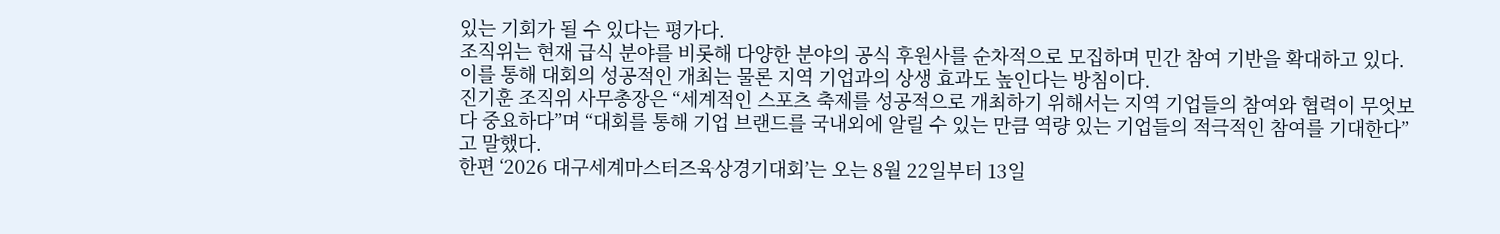있는 기회가 될 수 있다는 평가다.
조직위는 현재 급식 분야를 비롯해 다양한 분야의 공식 후원사를 순차적으로 모집하며 민간 참여 기반을 확대하고 있다. 이를 통해 대회의 성공적인 개최는 물론 지역 기업과의 상생 효과도 높인다는 방침이다.
진기훈 조직위 사무총장은 “세계적인 스포츠 축제를 성공적으로 개최하기 위해서는 지역 기업들의 참여와 협력이 무엇보다 중요하다”며 “대회를 통해 기업 브랜드를 국내외에 알릴 수 있는 만큼 역량 있는 기업들의 적극적인 참여를 기대한다”고 말했다.
한편 ‘2026 대구세계마스터즈육상경기대회’는 오는 8월 22일부터 13일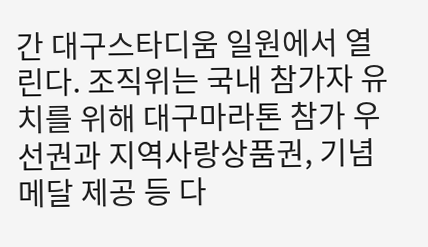간 대구스타디움 일원에서 열린다. 조직위는 국내 참가자 유치를 위해 대구마라톤 참가 우선권과 지역사랑상품권, 기념메달 제공 등 다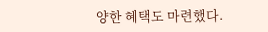양한 혜택도 마련했다.